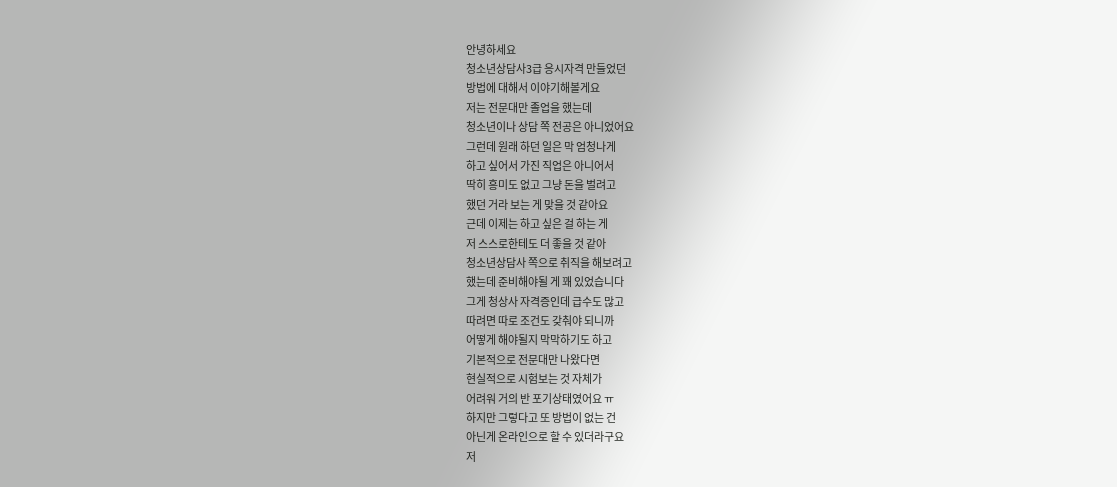안녕하세요
청소년상담사3급 응시자격 만들었던
방법에 대해서 이야기해볼게요
저는 전문대만 졸업을 했는데
청소년이나 상담 쪽 전공은 아니었어요
그런데 원래 하던 일은 막 엄청나게
하고 싶어서 가진 직업은 아니어서
딱히 흥미도 없고 그냥 돈을 벌려고
했던 거라 보는 게 맞을 것 같아요
근데 이제는 하고 싶은 걸 하는 게
저 스스로한테도 더 좋을 것 같아
청소년상담사 쪽으로 취직을 해보려고
했는데 준비해야될 게 꽤 있었습니다
그게 청상사 자격증인데 급수도 많고
따려면 따로 조건도 갖춰야 되니까
어떻게 해야될지 막막하기도 하고
기본적으로 전문대만 나왔다면
현실적으로 시험보는 것 자체가
어려워 거의 반 포기상태였어요 ㅠ
하지만 그렇다고 또 방법이 없는 건
아닌게 온라인으로 할 수 있더라구요
저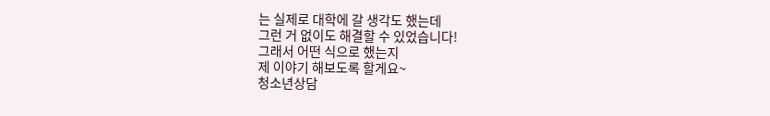는 실제로 대학에 갈 생각도 했는데
그런 거 없이도 해결할 수 있었습니다!
그래서 어떤 식으로 했는지
제 이야기 해보도록 할게요~
청소년상담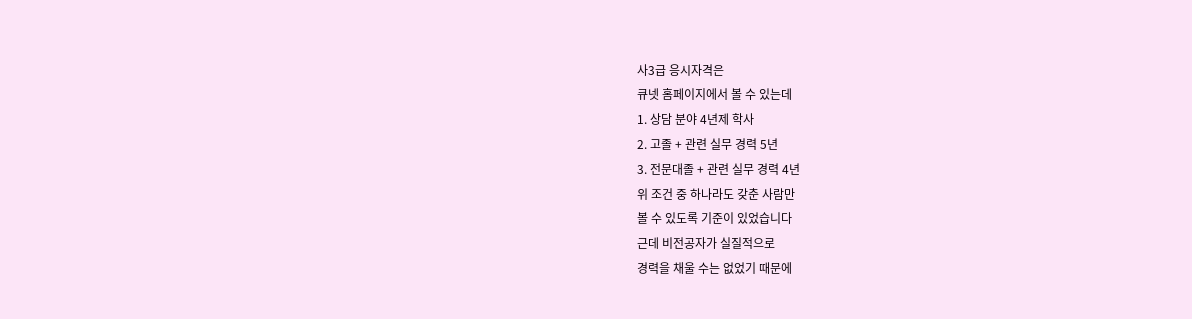사3급 응시자격은
큐넷 홈페이지에서 볼 수 있는데
1. 상담 분야 4년제 학사
2. 고졸 + 관련 실무 경력 5년
3. 전문대졸 + 관련 실무 경력 4년
위 조건 중 하나라도 갖춘 사람만
볼 수 있도록 기준이 있었습니다
근데 비전공자가 실질적으로
경력을 채울 수는 없었기 때문에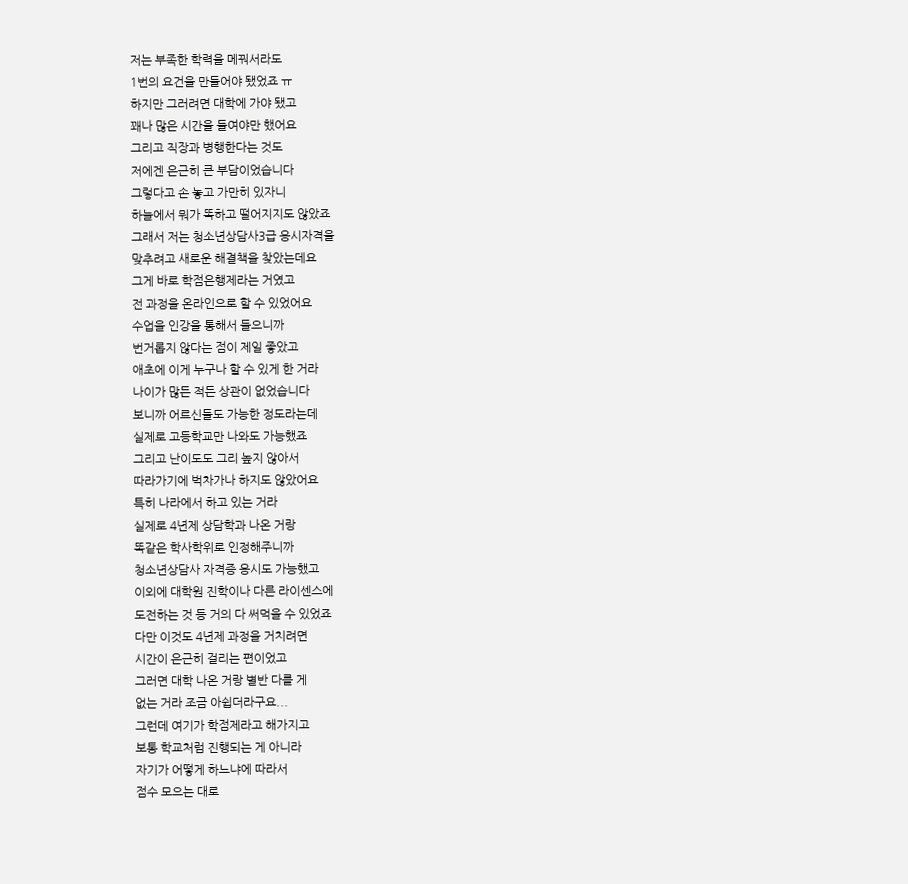저는 부족한 학력을 메꿔서라도
1번의 요건을 만들어야 됐었죠 ㅠ
하지만 그러려면 대학에 가야 됐고
꽤나 많은 시간을 들여야만 했어요
그리고 직장과 병행한다는 것도
저에겐 은근히 큰 부담이었습니다
그렇다고 손 놓고 가만히 있자니
하늘에서 뭐가 똑하고 떨어지지도 않았죠
그래서 저는 청소년상담사3급 응시자격을
맞추려고 새로운 해결책을 찾았는데요
그게 바로 학점은행제라는 거였고
전 과정을 온라인으로 할 수 있었어요
수업을 인강을 통해서 들으니까
번거롭지 않다는 점이 제일 좋았고
애초에 이게 누구나 할 수 있게 한 거라
나이가 많든 적든 상관이 없었습니다
보니까 어르신들도 가능한 정도라는데
실제로 고등학교만 나와도 가능했죠
그리고 난이도도 그리 높지 않아서
따라가기에 벅차가나 하지도 않았어요
특히 나라에서 하고 있는 거라
실제로 4년제 상담학과 나온 거랑
똑같은 학사학위로 인정해주니까
청소년상담사 자격증 응시도 가능했고
이외에 대학원 진학이나 다른 라이센스에
도전하는 것 등 거의 다 써먹을 수 있었죠
다만 이것도 4년제 과정을 거치려면
시간이 은근히 걸리는 편이었고
그러면 대학 나온 거랑 별반 다를 게
없는 거라 조금 아쉽더라구요...
그런데 여기가 학점제라고 해가지고
보통 학교처럼 진행되는 게 아니라
자기가 어떻게 하느냐에 따라서
점수 모으는 대로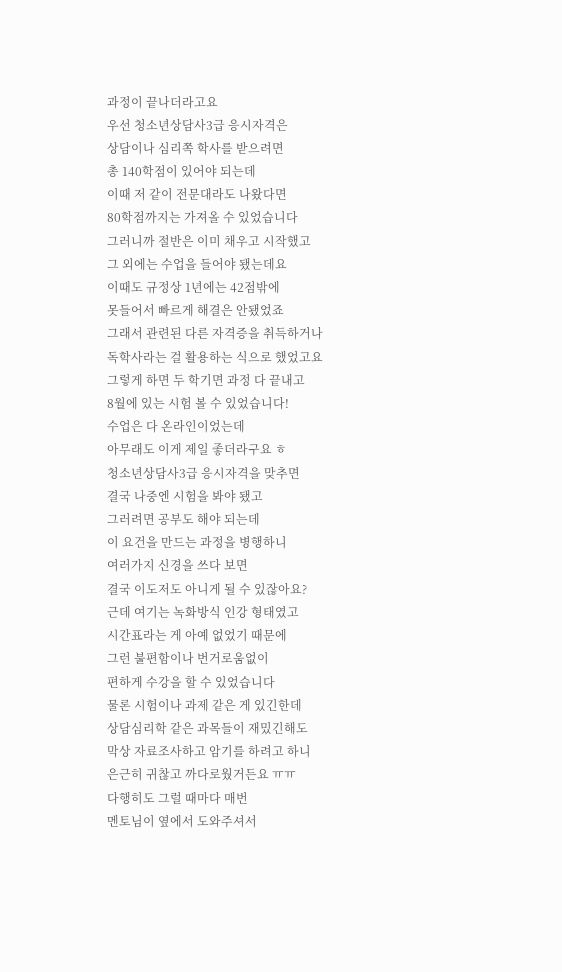과정이 끝나더라고요
우선 청소년상담사3급 응시자격은
상담이나 심리쪽 학사를 받으려면
총 140학점이 있어야 되는데
이때 저 같이 전문대라도 나왔다면
80학점까지는 가져올 수 있었습니다
그러니까 절반은 이미 채우고 시작했고
그 외에는 수업을 들어야 됐는데요
이때도 규정상 1년에는 42점밖에
못들어서 빠르게 해결은 안됐었죠
그래서 관련된 다른 자격증을 취득하거나
독학사라는 걸 활용하는 식으로 했었고요
그렇게 하면 두 학기면 과정 다 끝내고
8월에 있는 시험 볼 수 있었습니다!
수업은 다 온라인이었는데
아무래도 이게 제일 좋더라구요 ㅎ
청소년상담사3급 응시자격을 맞추면
결국 나중엔 시험을 봐야 됐고
그러려면 공부도 해야 되는데
이 요건을 만드는 과정을 병행하니
여러가지 신경을 쓰다 보면
결국 이도저도 아니게 될 수 있잖아요?
근데 여기는 녹화방식 인강 형태였고
시간표라는 게 아예 없었기 때문에
그런 불편함이나 번거로움없이
편하게 수강을 할 수 있었습니다
물론 시험이나 과제 같은 게 있긴한데
상담심리학 같은 과목들이 재밌긴해도
막상 자료조사하고 암기를 하려고 하니
은근히 귀찮고 까다로웠거든요 ㅠㅠ
다행히도 그럴 때마다 매번
멘토님이 옆에서 도와주셔서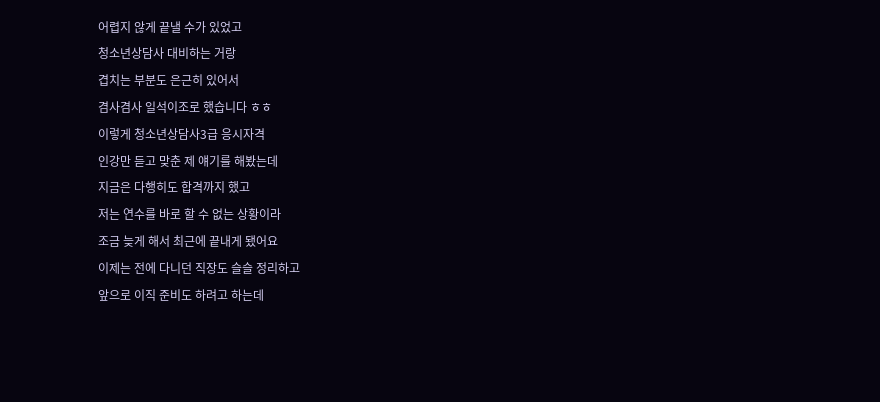어렵지 않게 끝낼 수가 있었고
청소년상담사 대비하는 거랑
겹치는 부분도 은근히 있어서
겸사겸사 일석이조로 했습니다 ㅎㅎ
이렇게 청소년상담사3급 응시자격
인강만 듣고 맞춘 제 얘기를 해봤는데
지금은 다행히도 합격까지 했고
저는 연수를 바로 할 수 없는 상황이라
조금 늦게 해서 최근에 끝내게 됐어요
이제는 전에 다니던 직장도 슬슬 정리하고
앞으로 이직 준비도 하려고 하는데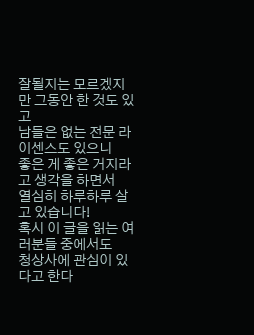잘될지는 모르겠지만 그동안 한 것도 있고
남들은 없는 전문 라이센스도 있으니
좋은 게 좋은 거지라고 생각을 하면서
열심히 하루하루 살고 있습니다!
혹시 이 글을 읽는 여러분들 중에서도
청상사에 관심이 있다고 한다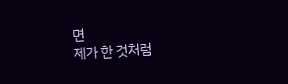면
제가 한 것처럼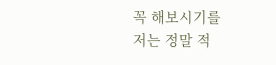꼭 해보시기를
저는 정말 적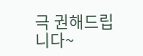극 권해드립니다~